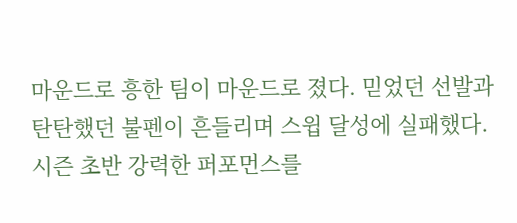마운드로 흥한 팀이 마운드로 졌다. 믿었던 선발과 탄탄했던 불펜이 흔들리며 스윕 달성에 실패했다. 시즌 초반 강력한 퍼포먼스를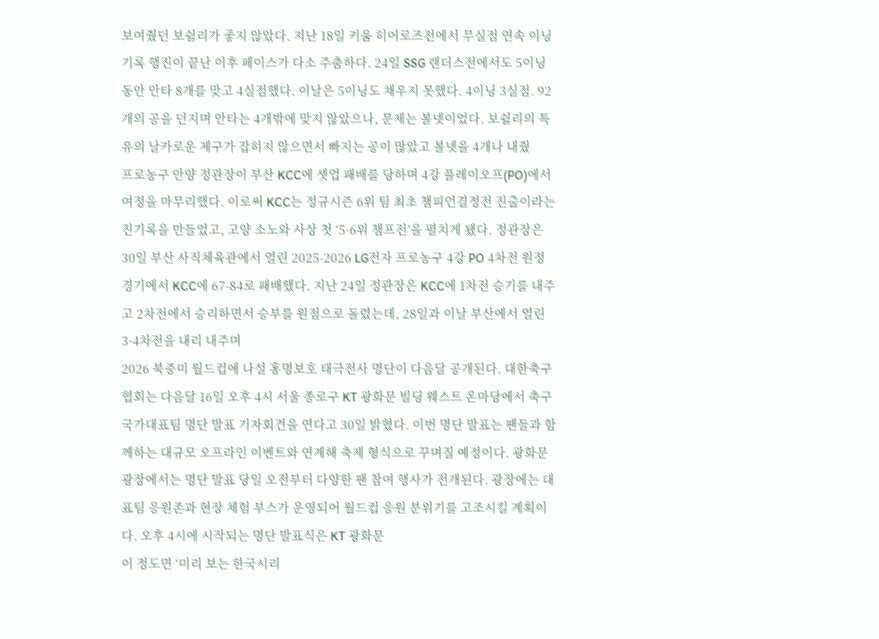보여줬던 보쉴리가 좋지 않았다. 지난 18일 키움 히어로즈전에서 무실점 연속 이닝 기록 행진이 끝난 이후 페이스가 다소 주춤하다. 24일 SSG 랜더스전에서도 5이닝 동안 안타 8개를 맞고 4실점했다. 이날은 5이닝도 채우지 못했다. 4이닝 3실점. 92개의 공을 던지며 안타는 4개밖에 맞지 않았으나, 문제는 볼넷이었다. 보쉴리의 특유의 날카로운 제구가 잡히지 않으면서 빠지는 공이 많았고 볼넷을 4개나 내줬
프로농구 안양 정관장이 부산 KCC에 셋업 패배를 당하며 4강 플레이오프(PO)에서 여정을 마무리했다. 이로써 KCC는 정규시즌 6위 팀 최초 챔피언결정전 진출이라는 진기록을 만들었고, 고양 소노와 사상 첫 ‘5·6위 챔프전’을 펼치게 됐다. 정관장은 30일 부산 사직체육관에서 열린 2025-2026 LG전자 프로농구 4강 PO 4차전 원정 경기에서 KCC에 67-84로 패배했다. 지난 24일 정관장은 KCC에 1차전 승기를 내주고 2차전에서 승리하면서 승부를 원점으로 돌렸는데, 28일과 이날 부산에서 열린 3·4차전을 내리 내주며
2026 북중미 월드컵에 나설 홍명보호 태극전사 명단이 다음달 공개된다. 대한축구협회는 다음달 16일 오후 4시 서울 종로구 KT 광화문 빌딩 웨스트 온마당에서 축구 국가대표팀 명단 발표 기자회견을 연다고 30일 밝혔다. 이번 명단 발표는 팬들과 함께하는 대규모 오프라인 이벤트와 연계해 축제 형식으로 꾸며질 예정이다. 광화문 광장에서는 명단 발표 당일 오전부터 다양한 팬 참여 행사가 전개된다. 광장에는 대표팀 응원존과 현장 체험 부스가 운영되어 월드컵 응원 분위기를 고조시킬 계획이다. 오후 4시에 시작되는 명단 발표식은 KT 광화문
이 정도면 ‘미리 보는 한국시리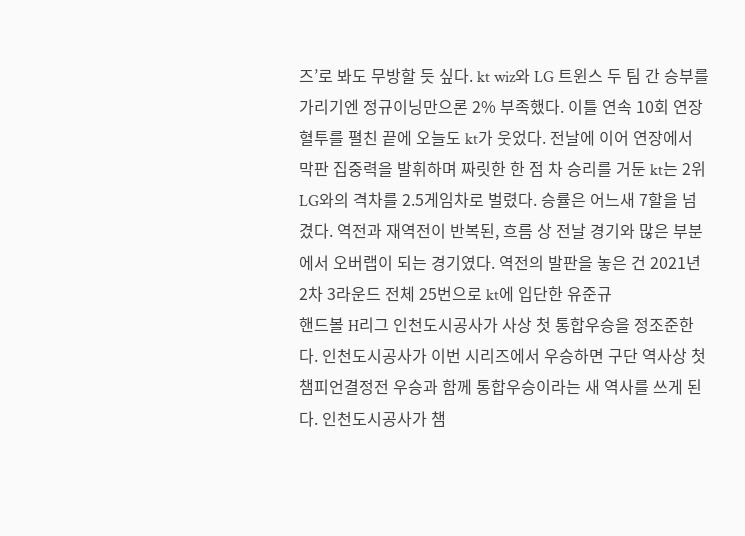즈’로 봐도 무방할 듯 싶다. kt wiz와 LG 트윈스 두 팀 간 승부를 가리기엔 정규이닝만으론 2% 부족했다. 이틀 연속 10회 연장 혈투를 펼친 끝에 오늘도 kt가 웃었다. 전날에 이어 연장에서 막판 집중력을 발휘하며 짜릿한 한 점 차 승리를 거둔 kt는 2위 LG와의 격차를 2.5게임차로 벌렸다. 승률은 어느새 7할을 넘겼다. 역전과 재역전이 반복된, 흐름 상 전날 경기와 많은 부분에서 오버랩이 되는 경기였다. 역전의 발판을 놓은 건 2021년 2차 3라운드 전체 25번으로 kt에 입단한 유준규
핸드볼 H리그 인천도시공사가 사상 첫 통합우승을 정조준한다. 인천도시공사가 이번 시리즈에서 우승하면 구단 역사상 첫 챔피언결정전 우승과 함께 통합우승이라는 새 역사를 쓰게 된다. 인천도시공사가 챔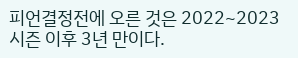피언결정전에 오른 것은 2022~2023시즌 이후 3년 만이다.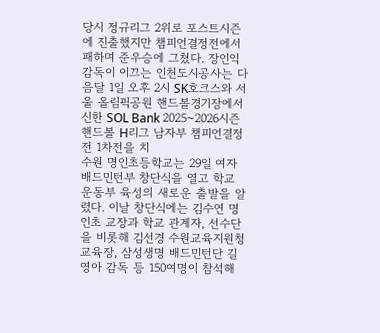당시 정규리그 2위로 포스트시즌에 진출했지만 챔피언결정전에서 패하며 준우승에 그쳤다. 장인익 감독이 이끄는 인천도시공사는 다음달 1일 오후 2시 SK호크스와 서울 올림픽공원 핸드볼경기장에서 신한 SOL Bank 2025~2026시즌 핸드볼 H리그 남자부 챔피언결정전 1차전을 치
수원 명인초등학교는 29일 여자 배드민턴부 창단식을 열고 학교 운동부 육성의 새로운 출발을 알렸다. 이날 창단식에는 김수연 명인초 교장과 학교 관계자, 선수단을 비롯해 김선경 수원교육지원청 교육장, 삼성생명 배드민턴단 길영아 감독 등 150여명이 참석해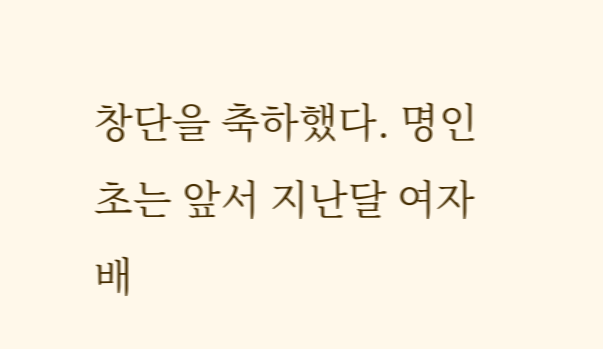창단을 축하했다. 명인초는 앞서 지난달 여자 배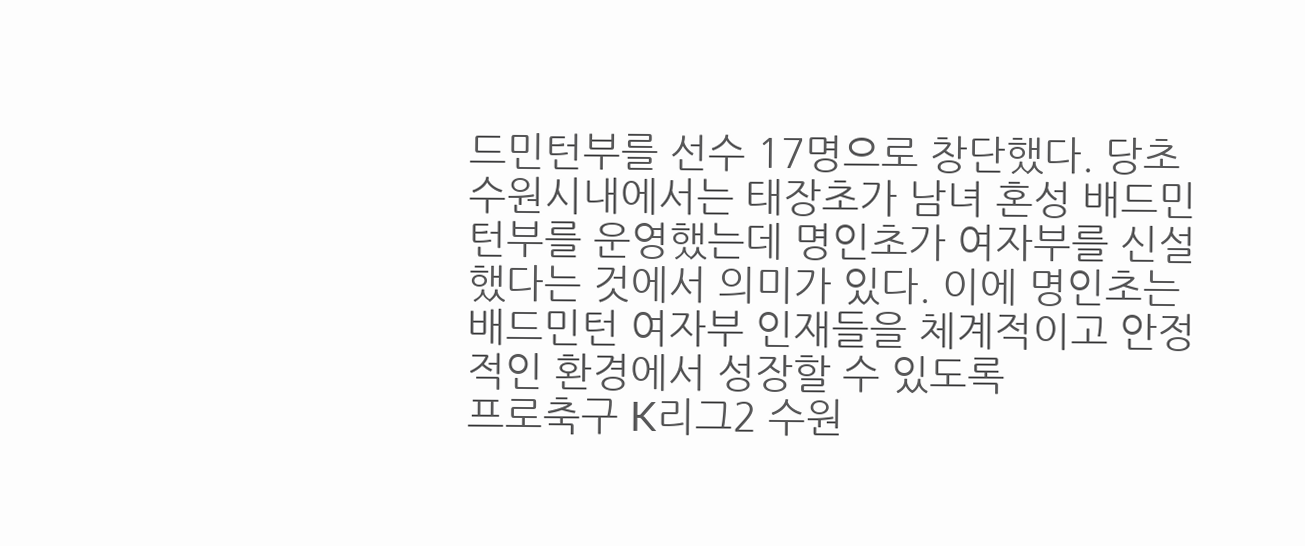드민턴부를 선수 17명으로 창단했다. 당초 수원시내에서는 태장초가 남녀 혼성 배드민턴부를 운영했는데 명인초가 여자부를 신설했다는 것에서 의미가 있다. 이에 명인초는 배드민턴 여자부 인재들을 체계적이고 안정적인 환경에서 성장할 수 있도록
프로축구 K리그2 수원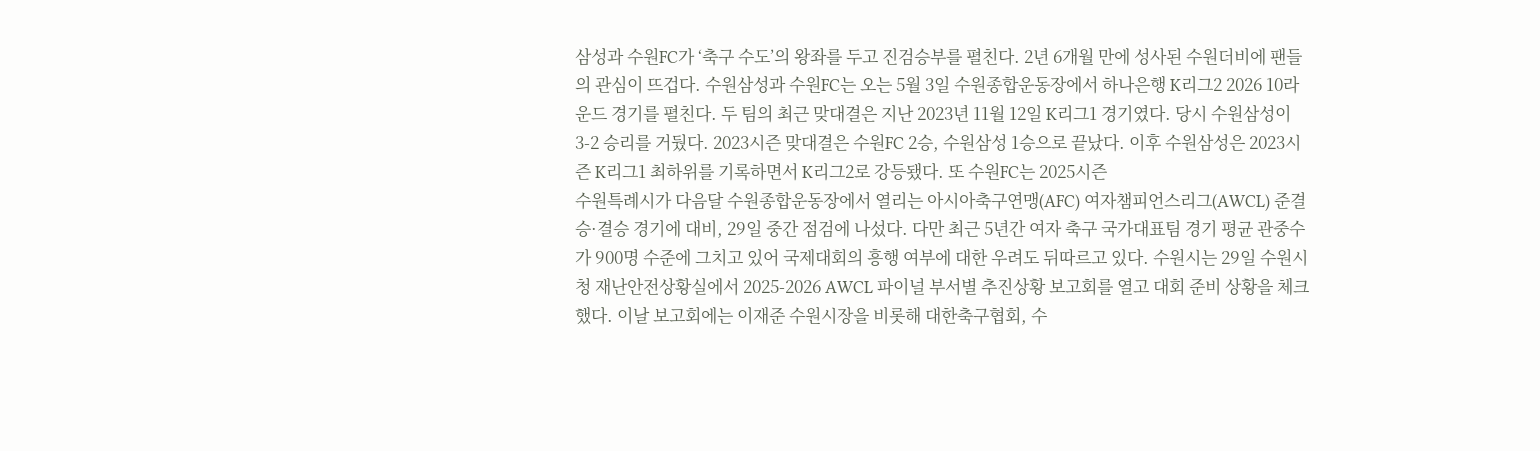삼성과 수원FC가 ‘축구 수도’의 왕좌를 두고 진검승부를 펼친다. 2년 6개월 만에 성사된 수원더비에 팬들의 관심이 뜨겁다. 수원삼성과 수원FC는 오는 5월 3일 수원종합운동장에서 하나은행 K리그2 2026 10라운드 경기를 펼친다. 두 팀의 최근 맞대결은 지난 2023년 11월 12일 K리그1 경기였다. 당시 수원삼성이 3-2 승리를 거뒀다. 2023시즌 맞대결은 수원FC 2승, 수원삼성 1승으로 끝났다. 이후 수원삼성은 2023시즌 K리그1 최하위를 기록하면서 K리그2로 강등됐다. 또 수원FC는 2025시즌
수원특례시가 다음달 수원종합운동장에서 열리는 아시아축구연맹(AFC) 여자챔피언스리그(AWCL) 준결승·결승 경기에 대비, 29일 중간 점검에 나섰다. 다만 최근 5년간 여자 축구 국가대표팀 경기 평균 관중수가 900명 수준에 그치고 있어 국제대회의 흥행 여부에 대한 우려도 뒤따르고 있다. 수원시는 29일 수원시청 재난안전상황실에서 2025-2026 AWCL 파이널 부서별 추진상황 보고회를 열고 대회 준비 상황을 체크했다. 이날 보고회에는 이재준 수원시장을 비롯해 대한축구협회, 수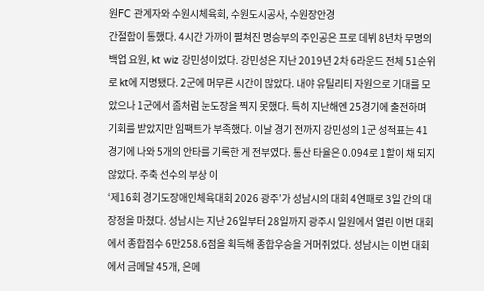원FC 관계자와 수원시체육회, 수원도시공사, 수원장안경
간절함이 통했다. 4시간 가까이 펼쳐진 명승부의 주인공은 프로 데뷔 8년차 무명의 백업 요원, kt wiz 강민성이었다. 강민성은 지난 2019년 2차 6라운드 전체 51순위로 kt에 지명됐다. 2군에 머무른 시간이 많았다. 내야 유틸리티 자원으로 기대를 모았으나 1군에서 좀처럼 눈도장을 찍지 못했다. 특히 지난해엔 25경기에 출전하며 기회를 받았지만 임팩트가 부족했다. 이날 경기 전까지 강민성의 1군 성적표는 41경기에 나와 5개의 안타를 기록한 게 전부였다. 통산 타율은 0.094로 1할이 채 되지 않았다. 주축 선수의 부상 이
‘제16회 경기도장애인체육대회 2026 광주’가 성남시의 대회 4연패로 3일 간의 대장정을 마쳤다. 성남시는 지난 26일부터 28일까지 광주시 일원에서 열린 이번 대회에서 종합점수 6만258.6점을 획득해 종합우승을 거머쥐었다. 성남시는 이번 대회에서 금메달 45개, 은메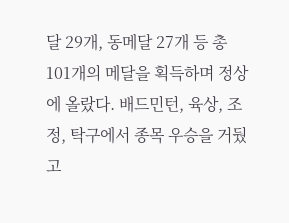달 29개, 동메달 27개 등 총 101개의 메달을 획득하며 정상에 올랐다. 배드민턴, 육상, 조정, 탁구에서 종목 우승을 거뒀고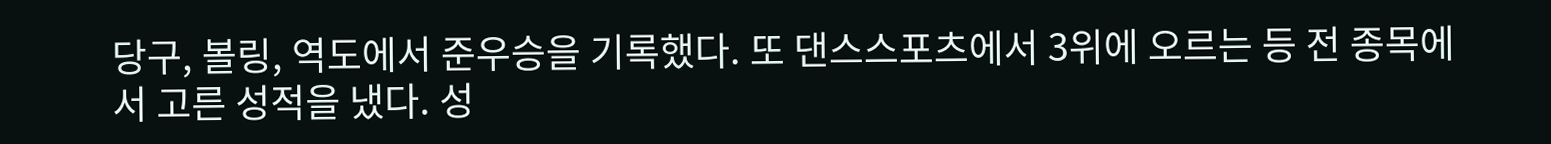당구, 볼링, 역도에서 준우승을 기록했다. 또 댄스스포츠에서 3위에 오르는 등 전 종목에서 고른 성적을 냈다. 성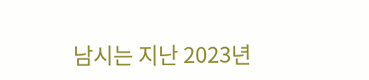남시는 지난 2023년